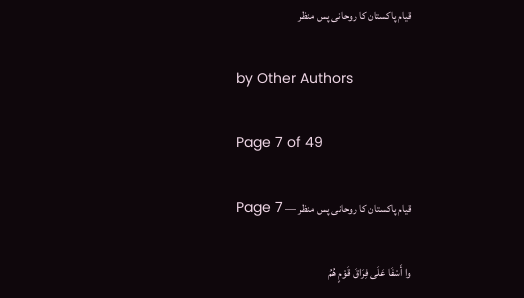قیام پاکستان کا روحانی پس منظر

by Other Authors

Page 7 of 49

قیام پاکستان کا روحانی پس منظر — Page 7

وا أَسْفَا عَلَى فِرَاقَ قَوْمٍ هُمُ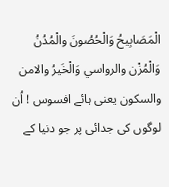الْمَصَابِيحُ وَالْحُصُونَ والْمُدُنُ وَالْمُزْن والرواسي وَالْخَيرُ والامن والسكون یعنی ہائے افسوس ! اُن لوگوں کی جدائی پر جو دنیا کے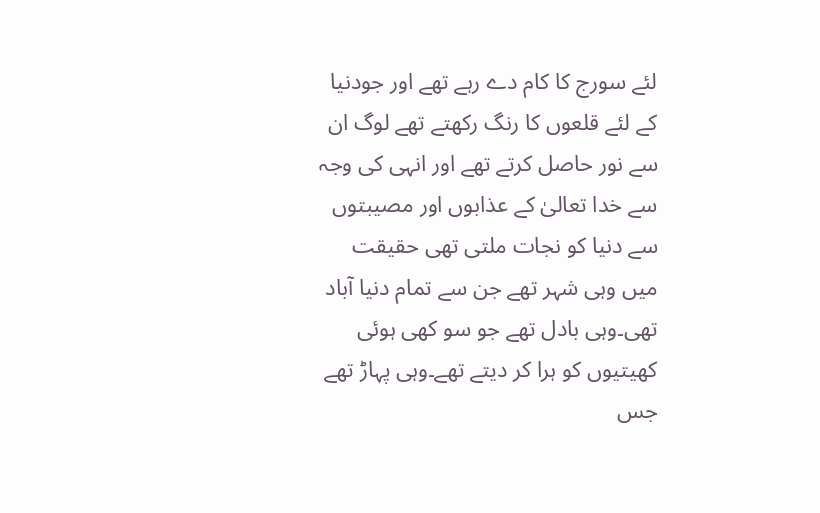لئے سورج کا کام دے رہے تھے اور جودنیا کے لئے قلعوں کا رنگ رکھتے تھے لوگ ان سے نور حاصل کرتے تھے اور انہی کی وجہ سے خدا تعالیٰ کے عذابوں اور مصیبتوں سے دنیا کو نجات ملتی تھی حقیقت میں وہی شہر تھے جن سے تمام دنیا آباد تھی۔وہی بادل تھے جو سو کھی ہوئی کھیتیوں کو ہرا کر دیتے تھے۔وہی پہاڑ تھے جس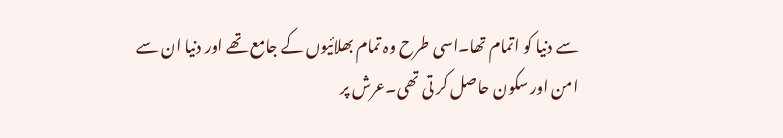سے دنیا کو اتمام تھا۔اسی طرح وہ تمام بھلائیوں کے جامع تھے اور دنیا ان سے امن اور سکون حاصل کر تی تھی۔عرش پر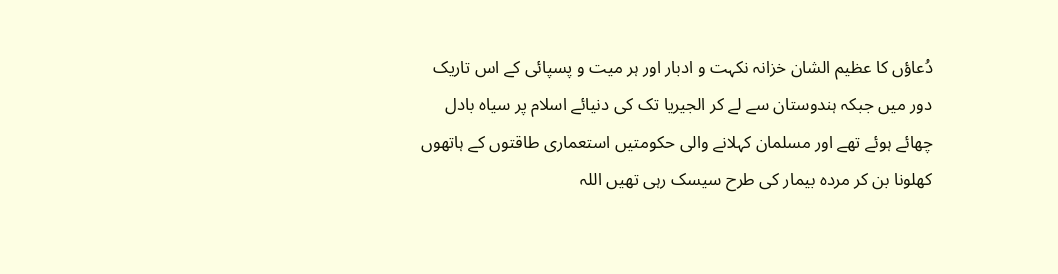دُعاؤں کا عظیم الشان خزانہ نکہت و ادبار اور ہر میت و پسپائی کے اس تاریک دور میں جبکہ ہندوستان سے لے کر الجیریا تک کی دنیائے اسلام پر سیاہ بادل چھائے ہوئے تھے اور مسلمان کہلانے والی حکومتیں استعماری طاقتوں کے ہاتھوں کھلونا بن کر مردہ بیمار کی طرح سیسک رہی تھیں اللہ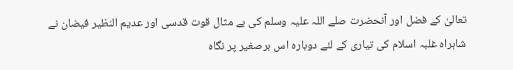تعالیٰ کے فضل اور آنحضرت صلے اللہ علیہ وسلم کی بے مثال قوت قدسی اور عدیم النظیر فیضان نے شاہراہ غلبہ اسلام کی تیاری کے لئے دوبارہ اس برصغیر پر نگاہ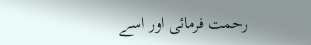رحمت فرمائی اور اسے